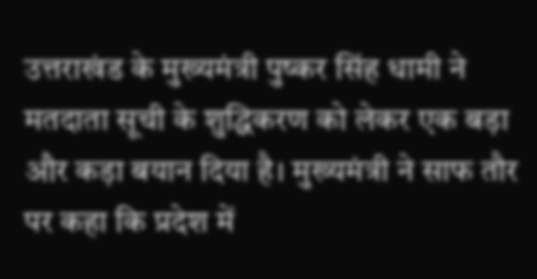उत्तराखंड के मुख्यमंत्री पुष्कर सिंह धामी ने मतदाता सूची के शुद्धिकरण को लेकर एक बड़ा और कड़ा बयान दिया है। मुख्यमंत्री ने साफ तौर पर कहा कि प्रदेश में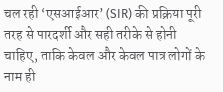चल रही ‘एसआईआर’ (SIR) की प्रक्रिया पूरी तरह से पारदर्शी और सही तरीके से होनी चाहिए, ताकि केवल और केवल पात्र लोगों के नाम ही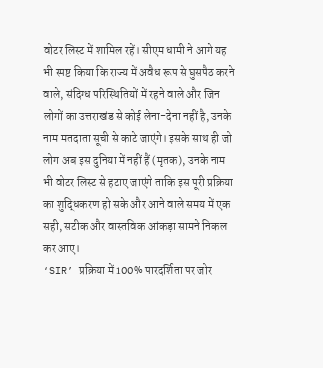वोटर लिस्ट में शामिल रहें। सीएम धामी ने आगे यह भी स्पष्ट किया कि राज्य में अवैध रूप से घुसपैठ करने वाले, संदिग्ध परिस्थितियों में रहने वाले और जिन लोगों का उत्तराखंड से कोई लेना-देना नहीं है, उनके नाम मतदाता सूची से काटे जाएंगे। इसके साथ ही जो लोग अब इस दुनिया में नहीं हैं (मृतक), उनके नाम भी वोटर लिस्ट से हटाए जाएंगे ताकि इस पूरी प्रक्रिया का शुद्धिकरण हो सके और आने वाले समय में एक सही, सटीक और वास्तविक आंकड़ा सामने निकल कर आए।
‘SIR’ प्रक्रिया में 100% पारदर्शिता पर जोर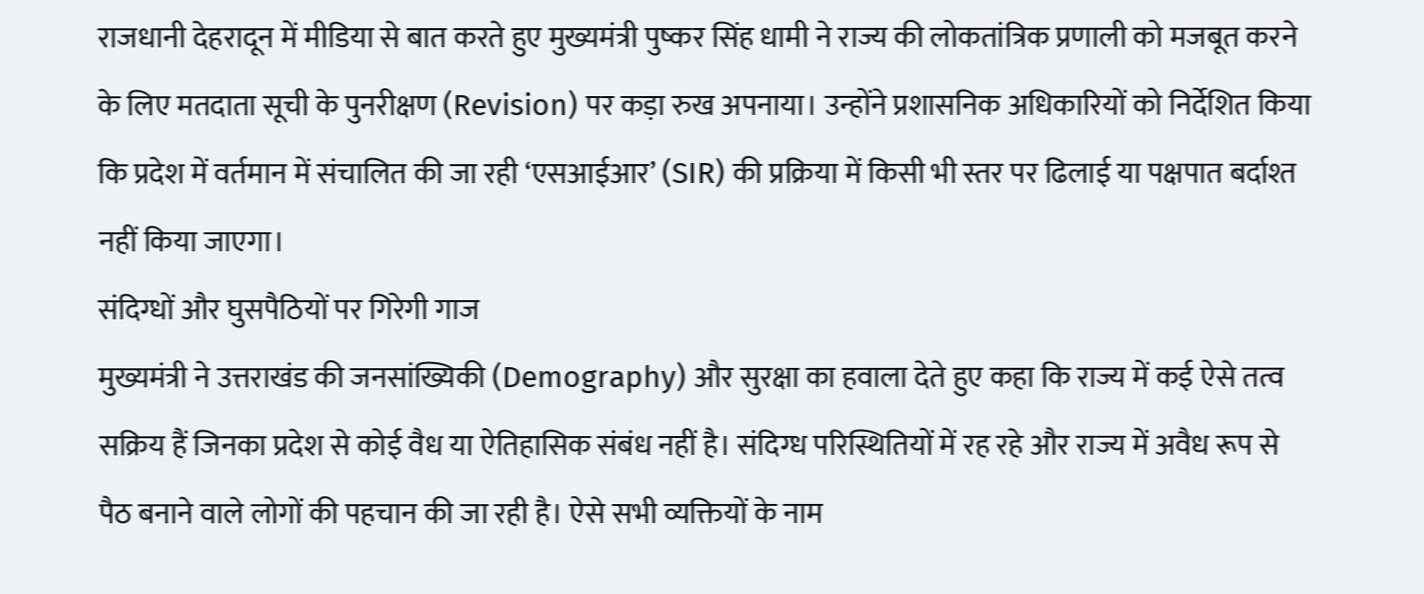राजधानी देहरादून में मीडिया से बात करते हुए मुख्यमंत्री पुष्कर सिंह धामी ने राज्य की लोकतांत्रिक प्रणाली को मजबूत करने के लिए मतदाता सूची के पुनरीक्षण (Revision) पर कड़ा रुख अपनाया। उन्होंने प्रशासनिक अधिकारियों को निर्देशित किया कि प्रदेश में वर्तमान में संचालित की जा रही ‘एसआईआर’ (SIR) की प्रक्रिया में किसी भी स्तर पर ढिलाई या पक्षपात बर्दाश्त नहीं किया जाएगा।
संदिग्धों और घुसपैठियों पर गिरेगी गाज
मुख्यमंत्री ने उत्तराखंड की जनसांख्यिकी (Demography) और सुरक्षा का हवाला देते हुए कहा कि राज्य में कई ऐसे तत्व सक्रिय हैं जिनका प्रदेश से कोई वैध या ऐतिहासिक संबंध नहीं है। संदिग्ध परिस्थितियों में रह रहे और राज्य में अवैध रूप से पैठ बनाने वाले लोगों की पहचान की जा रही है। ऐसे सभी व्यक्तियों के नाम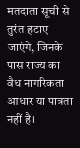मतदाता सूची से तुरंत हटाए जाएंगे, जिनके पास राज्य का वैध नागरिकता आधार या पात्रता नहीं है।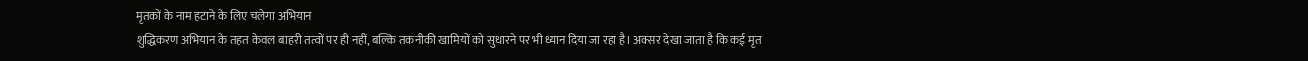मृतकों के नाम हटाने के लिए चलेगा अभियान
शुद्धिकरण अभियान के तहत केवल बाहरी तत्वों पर ही नहीं, बल्कि तकनीकी खामियों को सुधारने पर भी ध्यान दिया जा रहा है। अक्सर देखा जाता है कि कई मृत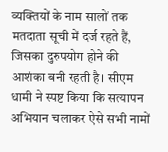व्यक्तियों के नाम सालों तक मतदाता सूची में दर्ज रहते हैं, जिसका दुरुपयोग होने की आशंका बनी रहती है। सीएम धामी ने स्पष्ट किया कि सत्यापन अभियान चलाकर ऐसे सभी नामों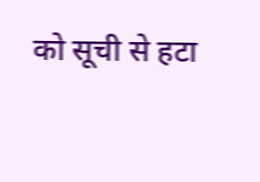को सूची से हटा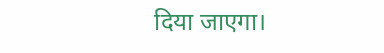दिया जाएगा।